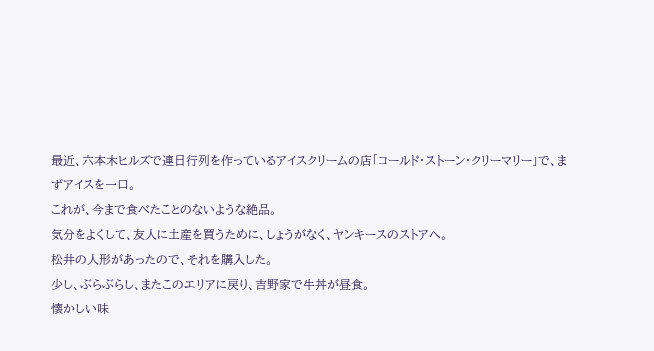最近、六本木ヒルズで連日行列を作っているアイスクリームの店「コールド・ストーン・クリーマリー」で、まずアイスを一口。
これが、今まで食べたことのないような絶品。
気分をよくして、友人に土産を買うために、しょうがなく、ヤンキースのストアへ。
松井の人形があったので、それを購入した。
少し、ぶらぶらし、またこのエリアに戻り、吉野家で牛丼が昼食。
懐かしい味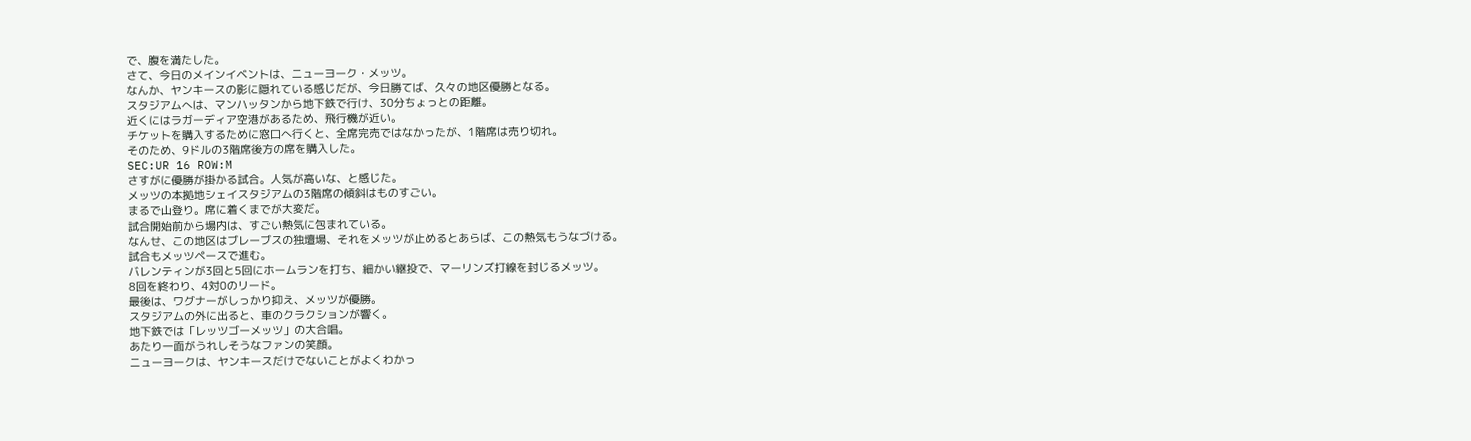で、腹を満たした。
さて、今日のメインイベントは、ニューヨーク・メッツ。
なんか、ヤンキースの影に隠れている感じだが、今日勝てば、久々の地区優勝となる。
スタジアムへは、マンハッタンから地下鉄で行け、30分ちょっとの距離。
近くにはラガーディア空港があるため、飛行機が近い。
チケットを購入するために窓口へ行くと、全席完売ではなかったが、1階席は売り切れ。
そのため、9ドルの3階席後方の席を購入した。
SEC:UR 16 ROW:M
さすがに優勝が掛かる試合。人気が高いな、と感じた。
メッツの本拠地シェイスタジアムの3階席の傾斜はものすごい。
まるで山登り。席に着くまでが大変だ。
試合開始前から場内は、すごい熱気に包まれている。
なんせ、この地区はブレーブスの独壇場、それをメッツが止めるとあらば、この熱気もうなづける。
試合もメッツペースで進む。
バレンティンが3回と5回にホームランを打ち、細かい継投で、マーリンズ打線を封じるメッツ。
8回を終わり、4対0のリード。
最後は、ワグナーがしっかり抑え、メッツが優勝。
スタジアムの外に出ると、車のクラクションが響く。
地下鉄では「レッツゴーメッツ」の大合唱。
あたり一面がうれしそうなファンの笑顔。
ニューヨークは、ヤンキースだけでないことがよくわかっ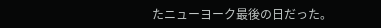たニューヨーク最後の日だった。